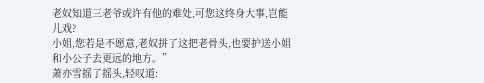老奴知道三老爷或许有他的难处,可您这终身大事,岂能儿戏?
小姐,您若是不愿意,老奴拼了这把老骨头,也要护送小姐和小公子去更远的地方。”
萧亦雪摇了摇头,轻叹道: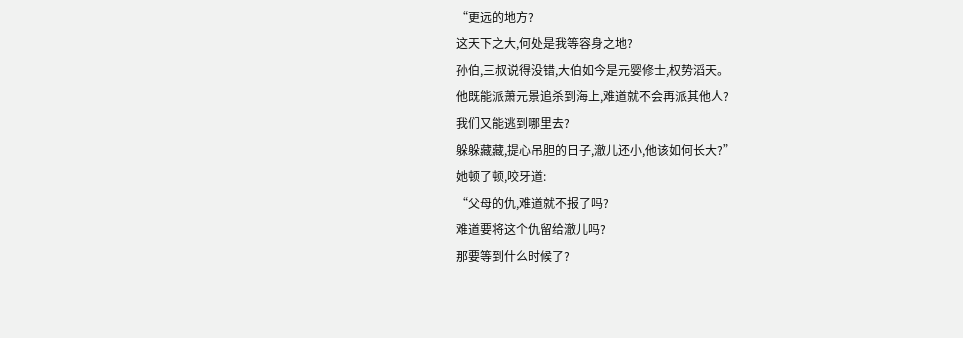“更远的地方?
这天下之大,何处是我等容身之地?
孙伯,三叔说得没错,大伯如今是元婴修士,权势滔天。
他既能派萧元景追杀到海上,难道就不会再派其他人?
我们又能逃到哪里去?
躲躲藏藏,提心吊胆的日子,澈儿还小,他该如何长大?”
她顿了顿,咬牙道:
“父母的仇,难道就不报了吗?
难道要将这个仇留给澈儿吗?
那要等到什么时候了?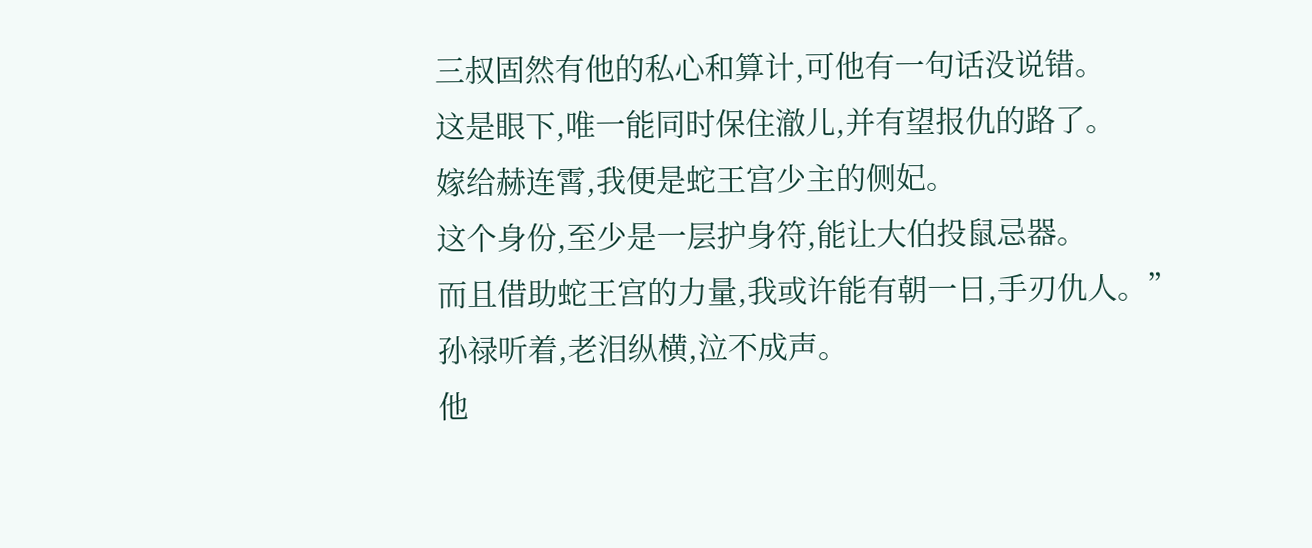三叔固然有他的私心和算计,可他有一句话没说错。
这是眼下,唯一能同时保住澈儿,并有望报仇的路了。
嫁给赫连霄,我便是蛇王宫少主的侧妃。
这个身份,至少是一层护身符,能让大伯投鼠忌器。
而且借助蛇王宫的力量,我或许能有朝一日,手刃仇人。”
孙禄听着,老泪纵横,泣不成声。
他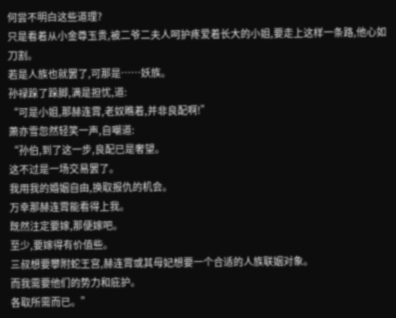何尝不明白这些道理?
只是看着从小金尊玉贵,被二爷二夫人呵护疼爱着长大的小姐,要走上这样一条路,他心如刀割。
若是人族也就罢了,可那是……妖族。
孙禄跺了跺脚,满是担忧,道:
“可是小姐,那赫连霄,老奴瞧着,并非良配啊!”
萧亦雪忽然轻笑一声,自嘲道:
“孙伯,到了这一步,良配已是奢望。
这不过是一场交易罢了。
我用我的婚姻自由,换取报仇的机会。
万幸那赫连霄能看得上我。
既然注定要嫁,那便嫁吧。
至少,要嫁得有价值些。
三叔想要攀附蛇王宫,赫连霄或其母妃想要一个合适的人族联姻对象。
而我需要他们的势力和庇护。
各取所需而已。”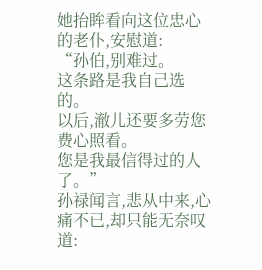她抬眸看向这位忠心的老仆,安慰道:
“孙伯,别难过。
这条路是我自己选的。
以后,澈儿还要多劳您费心照看。
您是我最信得过的人了。”
孙禄闻言,悲从中来,心痛不已,却只能无奈叹道: